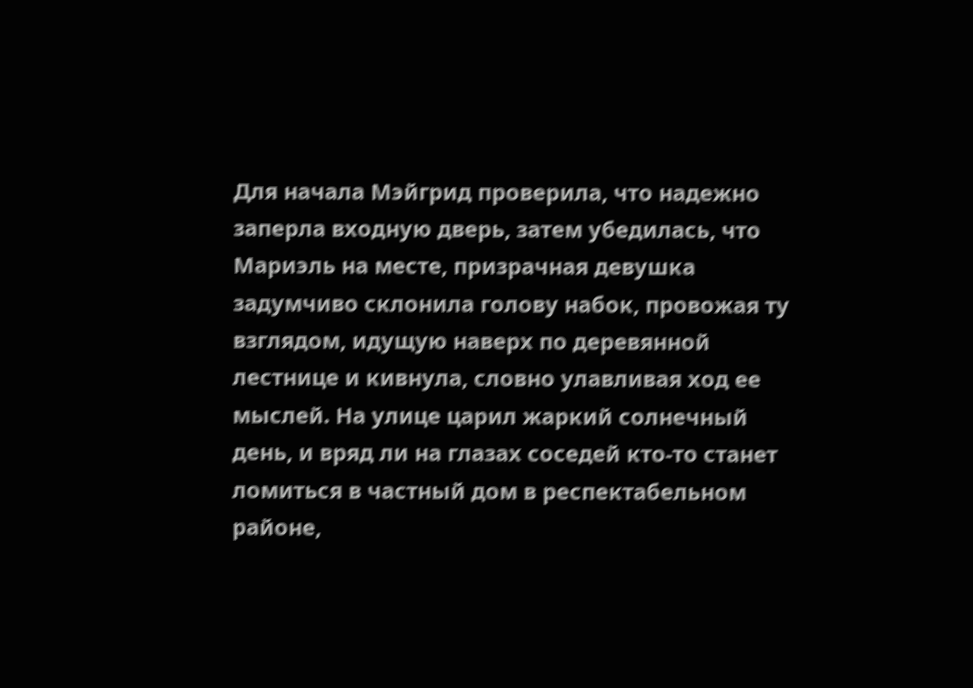Для начала Мэйгрид проверила, что надежно заперла входную дверь, затем убедилась, что Мариэль на месте, призрачная девушка задумчиво склонила голову набок, провожая ту взглядом, идущую наверх по деревянной лестнице и кивнула, словно улавливая ход ее мыслей. На улице царил жаркий солнечный день, и вряд ли на глазах соседей кто-то станет ломиться в частный дом в респектабельном районе,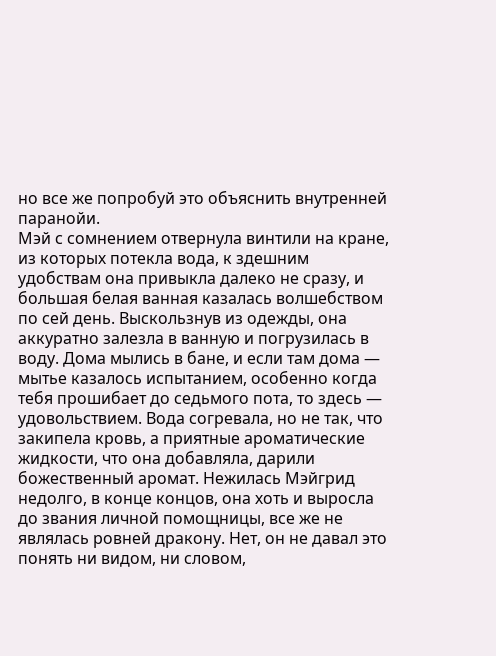но все же попробуй это объяснить внутренней паранойи.
Мэй с сомнением отвернула винтили на кране, из которых потекла вода, к здешним удобствам она привыкла далеко не сразу, и большая белая ванная казалась волшебством по сей день. Выскользнув из одежды, она аккуратно залезла в ванную и погрузилась в воду. Дома мылись в бане, и если там дома — мытье казалось испытанием, особенно когда тебя прошибает до седьмого пота, то здесь — удовольствием. Вода согревала, но не так, что закипела кровь, а приятные ароматические жидкости, что она добавляла, дарили божественный аромат. Нежилась Мэйгрид недолго, в конце концов, она хоть и выросла до звания личной помощницы, все же не являлась ровней дракону. Нет, он не давал это понять ни видом, ни словом,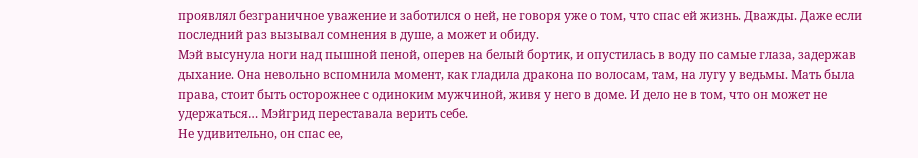проявлял безграничное уважение и заботился о ней, не говоря уже о том, что спас ей жизнь. Дважды. Даже если последний раз вызывал сомнения в душе, а может и обиду.
Мэй высунула ноги над пышной пеной, оперев на белый бортик, и опустилась в воду по самые глаза, задержав дыхание. Она невольно вспомнила момент, как гладила дракона по волосам, там, на лугу у ведьмы. Мать была права, стоит быть осторожнее с одиноким мужчиной, живя у него в доме. И дело не в том, что он может не удержаться… Мэйгрид переставала верить себе.
Не удивительно, он спас ее,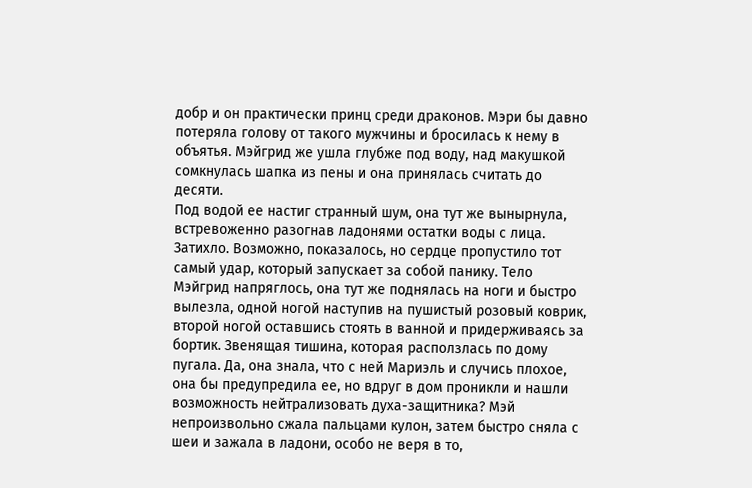добр и он практически принц среди драконов. Мэри бы давно потеряла голову от такого мужчины и бросилась к нему в объятья. Мэйгрид же ушла глубже под воду, над макушкой сомкнулась шапка из пены и она принялась считать до десяти.
Под водой ее настиг странный шум, она тут же вынырнула, встревоженно разогнав ладонями остатки воды с лица. Затихло. Возможно, показалось, но сердце пропустило тот самый удар, который запускает за собой панику. Тело Мэйгрид напряглось, она тут же поднялась на ноги и быстро вылезла, одной ногой наступив на пушистый розовый коврик, второй ногой оставшись стоять в ванной и придерживаясь за бортик. Звенящая тишина, которая расползлась по дому пугала. Да, она знала, что с ней Мариэль и случись плохое, она бы предупредила ее, но вдруг в дом проникли и нашли возможность нейтрализовать духа-защитника? Мэй непроизвольно сжала пальцами кулон, затем быстро сняла с шеи и зажала в ладони, особо не веря в то,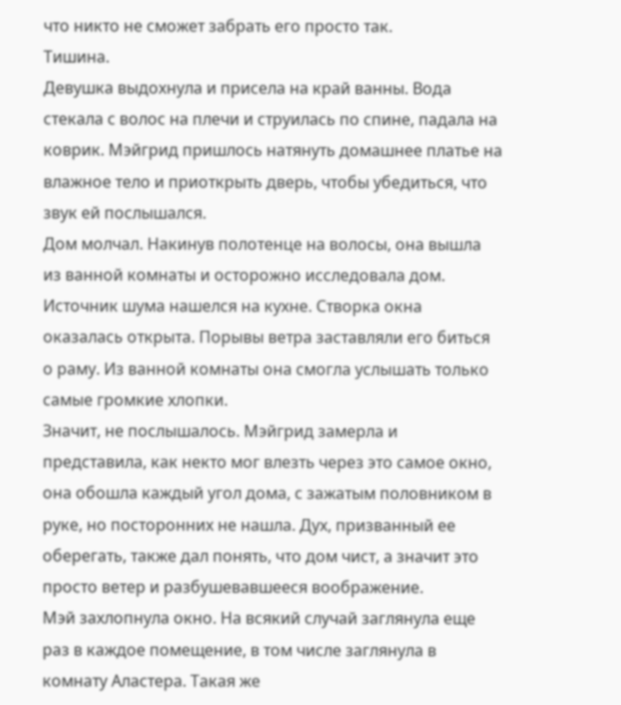что никто не сможет забрать его просто так.
Тишина.
Девушка выдохнула и присела на край ванны. Вода стекала с волос на плечи и струилась по спине, падала на коврик. Мэйгрид пришлось натянуть домашнее платье на влажное тело и приоткрыть дверь, чтобы убедиться, что звук ей послышался.
Дом молчал. Накинув полотенце на волосы, она вышла из ванной комнаты и осторожно исследовала дом. Источник шума нашелся на кухне. Створка окна оказалась открыта. Порывы ветра заставляли его биться о раму. Из ванной комнаты она смогла услышать только самые громкие хлопки.
Значит, не послышалось. Мэйгрид замерла и представила, как некто мог влезть через это самое окно, она обошла каждый угол дома, с зажатым половником в руке, но посторонних не нашла. Дух, призванный ее оберегать, также дал понять, что дом чист, а значит это просто ветер и разбушевавшееся воображение.
Мэй захлопнула окно. На всякий случай заглянула еще раз в каждое помещение, в том числе заглянула в комнату Аластера. Такая же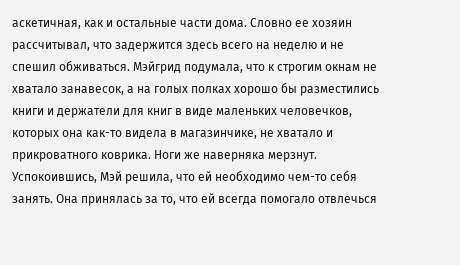аскетичная, как и остальные части дома. Словно ее хозяин рассчитывал, что задержится здесь всего на неделю и не спешил обживаться. Мэйгрид подумала, что к строгим окнам не хватало занавесок, а на голых полках хорошо бы разместились книги и держатели для книг в виде маленьких человечков, которых она как-то видела в магазинчике, не хватало и прикроватного коврика. Ноги же наверняка мерзнут.
Успокоившись, Мэй решила, что ей необходимо чем-то себя занять. Она принялась за то, что ей всегда помогало отвлечься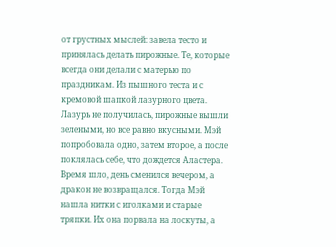от грустных мыслей: завела тесто и принялась делать пирожные. Те, которые всегда они делали с матерью по праздникам. Из пышного теста и с кремовой шапкой лазурного цвета.
Лазурь не получилась, пирожные вышли зелеными, но все равно вкусными. Мэй попробовала одно, затем второе, а после поклялась себе, что дождется Аластера.
Время шло, день сменился вечером, а дракон не возвращался. Тогда Мэй нашла нитки с иголками и старые тряпки. Их она порвала на лоскуты, а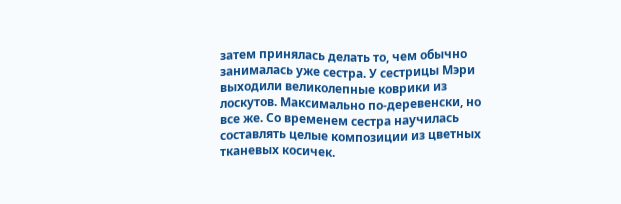затем принялась делать то, чем обычно занималась уже сестра. У сестрицы Мэри выходили великолепные коврики из лоскутов. Максимально по-деревенски, но все же. Со временем сестра научилась составлять целые композиции из цветных тканевых косичек.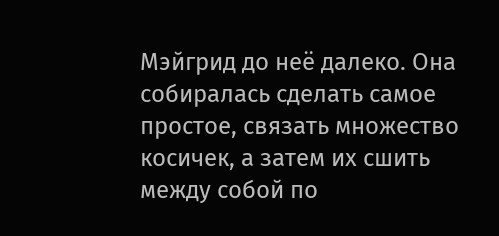Мэйгрид до неё далеко. Она собиралась сделать самое простое, связать множество косичек, а затем их сшить между собой по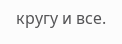кругу и все.